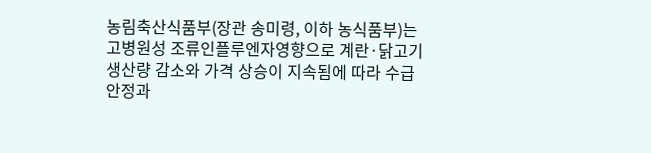농림축산식품부(장관 송미령, 이하 농식품부)는 고병원성 조류인플루엔자영향으로 계란·닭고기 생산량 감소와 가격 상승이 지속됨에 따라 수급 안정과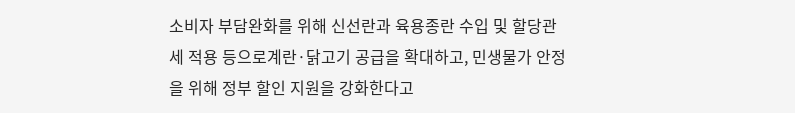소비자 부담완화를 위해 신선란과 육용종란 수입 및 할당관세 적용 등으로계란·닭고기 공급을 확대하고, 민생물가 안정을 위해 정부 할인 지원을 강화한다고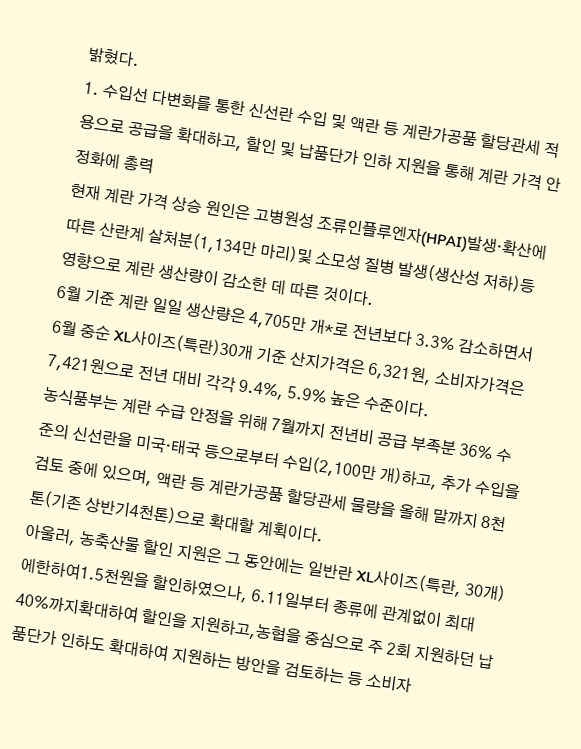밝혔다.
1. 수입선 다변화를 통한 신선란 수입 및 액란 등 계란가공품 할당관세 적용으로 공급을 확대하고, 할인 및 납품단가 인하 지원을 통해 계란 가격 안정화에 총력
현재 계란 가격 상승 원인은 고병원성 조류인플루엔자(HPAI)발생·확산에따른 산란계 살처분(1,134만 마리)및 소모성 질병 발생(생산성 저하)등 영향으로 계란 생산량이 감소한 데 따른 것이다.
6월 기준 계란 일일 생산량은 4,705만 개*로 전년보다 3.3% 감소하면서 6월 중순 XL사이즈(특란)30개 기준 산지가격은 6,321원, 소비자가격은 7,421원으로 전년 대비 각각 9.4%, 5.9% 높은 수준이다.
농식품부는 계란 수급 안정을 위해 7월까지 전년비 공급 부족분 36% 수준의 신선란을 미국·태국 등으로부터 수입(2,100만 개)하고, 추가 수입을 검토 중에 있으며, 액란 등 계란가공품 할당관세 물량을 올해 말까지 8천톤(기존 상반기4천톤)으로 확대할 계획이다.
아울러, 농축산물 할인 지원은 그 동안에는 일반란 XL사이즈(특란, 30개)에한하여1.5천원을 할인하였으나, 6.11일부터 종류에 관계없이 최대 40%까지확대하여 할인을 지원하고,농협을 중심으로 주 2회 지원하던 납품단가 인하도 확대하여 지원하는 방안을 검토하는 등 소비자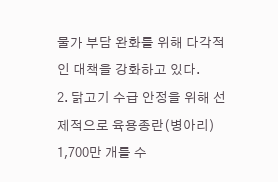물가 부담 완화를 위해 다각적인 대책을 강화하고 있다.
2. 닭고기 수급 안정을 위해 선제적으로 육용종란(병아리) 1,700만 개를 수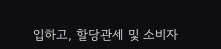입하고, 할당관세 및 소비자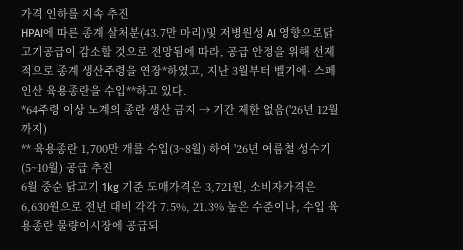가격 인하를 지속 추진
HPAI에 따른 종계 살처분(43.7만 마리)및 저병원성 AI 영향으로닭고기공급이 감소할 것으로 전망됨에 따라, 공급 안정을 위해 선제적으로 종계 생산주령을 연장*하였고, 지난 3월부터 벨기에· 스페인산 육용종란을 수입**하고 있다.
*64주령 이상 노계의 종란 생산 금지 → 기간 제한 없음('26년 12월까지)
** 육용종란 1,700만 개를 수입(3~8월) 하여 '26년 여름철 성수기(5~10월) 공급 추진
6월 중순 닭고기 1kg 기준 도매가격은 3,721원, 소비자가격은 6,630원으로 전년 대비 각각 7.5%, 21.3% 높은 수준이나, 수입 육용종란 물량이시장에 공급되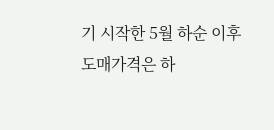기 시작한 5월 하순 이후 도매가격은 하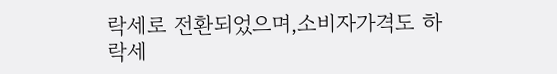락세로 전환되었으며,소비자가격도 하락세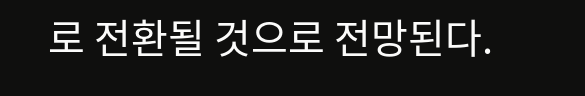로 전환될 것으로 전망된다.